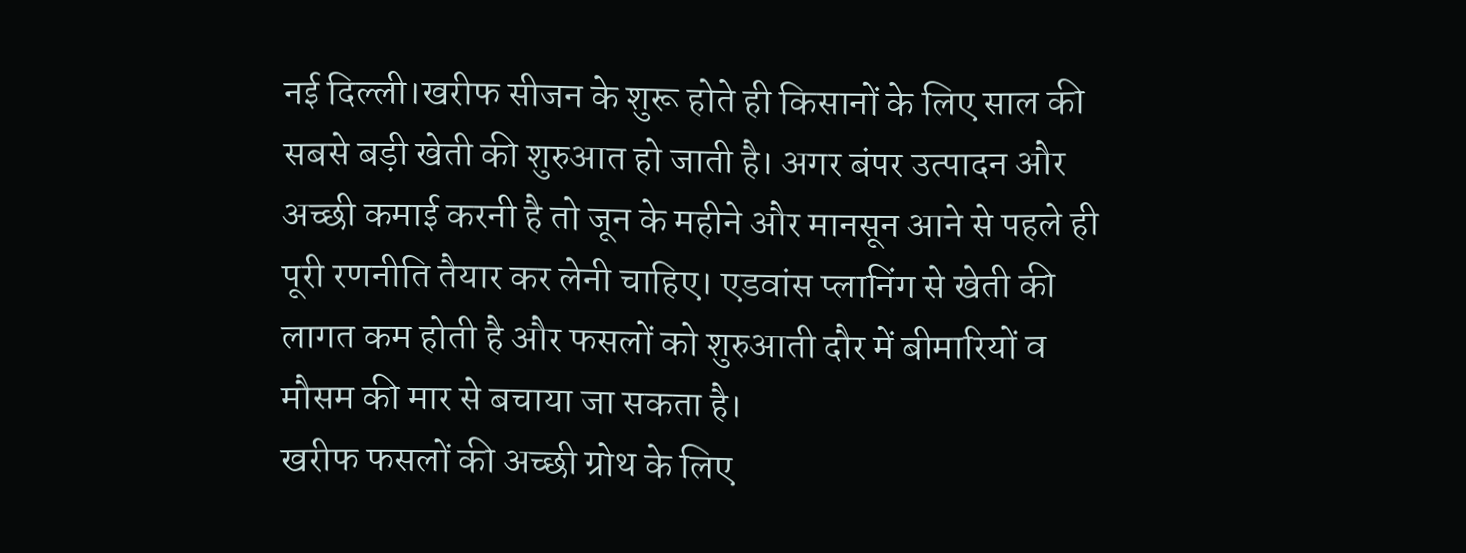नई दिल्ली।खरीफ सीजन के शुरू होते ही किसानों के लिए साल की सबसे बड़ी खेती की शुरुआत हो जाती है। अगर बंपर उत्पादन और अच्छी कमाई करनी है तो जून के महीने और मानसून आने से पहले ही पूरी रणनीति तैयार कर लेनी चाहिए। एडवांस प्लानिंग से खेती की लागत कम होती है और फसलों को शुरुआती दौर में बीमारियों व मौसम की मार से बचाया जा सकता है।
खरीफ फसलों की अच्छी ग्रोथ के लिए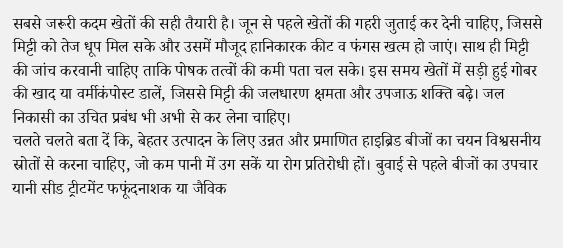सबसे जरूरी कदम खेतों की सही तैयारी है। जून से पहले खेतों की गहरी जुताई कर देनी चाहिए, जिससे मिट्टी को तेज धूप मिल सके और उसमें मौजूद हानिकारक कीट व फंगस खत्म हो जाएं। साथ ही मिट्टी की जांच करवानी चाहिए ताकि पोषक तत्वों की कमी पता चल सके। इस समय खेतों में सड़ी हुई गोबर की खाद या वर्मीकंपोस्ट डालें, जिससे मिट्टी की जलधारण क्षमता और उपजाऊ शक्ति बढ़े। जल निकासी का उचित प्रबंध भी अभी से कर लेना चाहिए।
चलते चलते बता दें कि, बेहतर उत्पादन के लिए उन्नत और प्रमाणित हाइब्रिड बीजों का चयन विश्वसनीय स्रोतों से करना चाहिए, जो कम पानी में उग सकें या रोग प्रतिरोधी हों। बुवाई से पहले बीजों का उपचार यानी सीड ट्रीटमेंट फफूंदनाशक या जैविक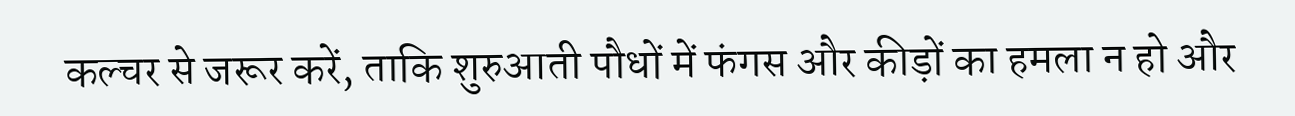कल्चर से जरूर करें, ताकि शुरुआती पौधों में फंगस और कीड़ों का हमला न हो और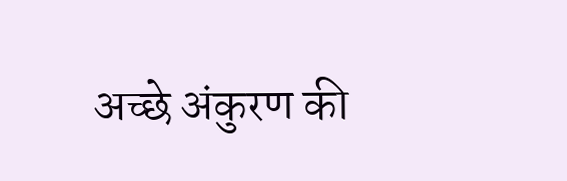अच्छे अंकुरण की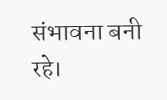संभावना बनी रहे।